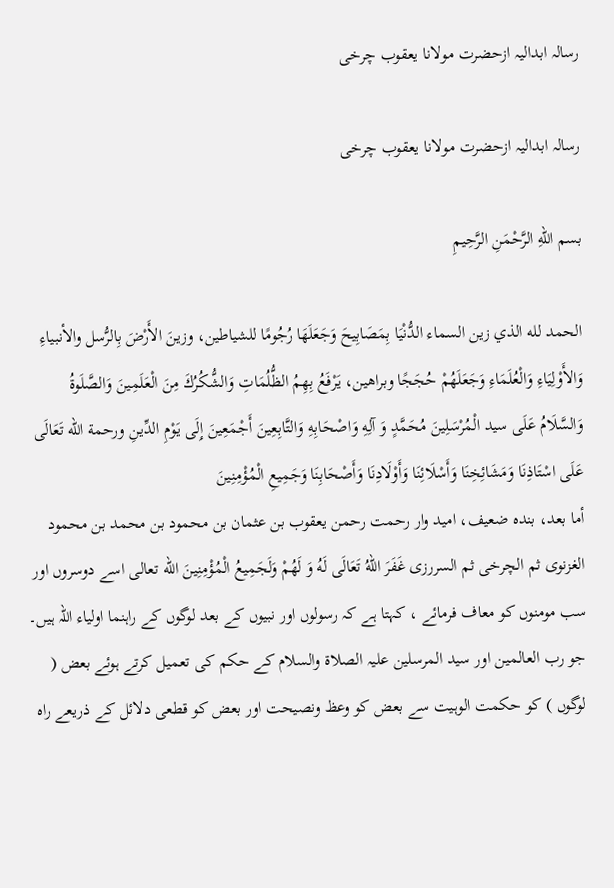رسالہ ابدالیہ ازحضرت مولانا یعقوب چرخی

رسالہ ابدالیہ ازحضرت مولانا یعقوب چرخی

بسم اللهِ الرَّحْمَنِ الرَّحِيمِ

الحمد لله الذي زين السماء الدُّنْيَا بِمَصَابِيحَ وَجَعَلَهَا رُجُومًا للشياطين، وزينَ الأَرْضَ بِالرُّسل والأنبياءِ وَالأَوْلِيَاءِ وَالْعُلَمَاءِ وَجَعَلَهُمْ حُجَجًا وبراهين، يَرْفَعُ بِهِمُ الظُّلُمَاتِ وَالشُّكُرُكَ مِنَ الْعَلَمِينَ وَالصَّلَوةُ وَالسَّلَامُ عَلَى سيد الْمُرْسَلِينَ مُحَمَّدٍ وَ آلِهِ وَاصْحَابِهِ وَالتَّابِعِينَ أَجْمَعِينَ إِلَى يَوْمِ الدِّينِ ورحمة الله تَعَالَى عَلَى اسْتَاذِنَا وَمَشَائِخِنَا وَأَسْلَائِنَا وَأَوْلَادِنَا وَأَصْحَابِنَا وَجَمِيعِ الْمُؤْمِنِينَ
أما بعد، بنده ضعیف، امید وار رحمت رحمن یعقوب بن عثمان بن محمود بن محمد بن محمود الغزنوی ثم الچرخى ثم السررزى غَفَرَ اللهُ تَعَالَى لَهُ وَ لَهُمْ وَلَجَمِيعُ الْمُؤْمِنِينَ الله تعالى اسے دوسروں اور سب مومنوں کو معاف فرمائے ، کہتا ہے کہ رسولوں اور نبیوں کے بعد لوگوں کے راہنما اولیاء اللہ ہیں۔ جو رب العالمین اور سید المرسلین علیہ الصلاۃ والسلام کے حکم کی تعمیل کرتے ہوئے بعض ( لوگوں ) کو حکمت الوہیت سے بعض کو وعظ ونصیحت اور بعض کو قطعی دلائل کے ذریعے راہ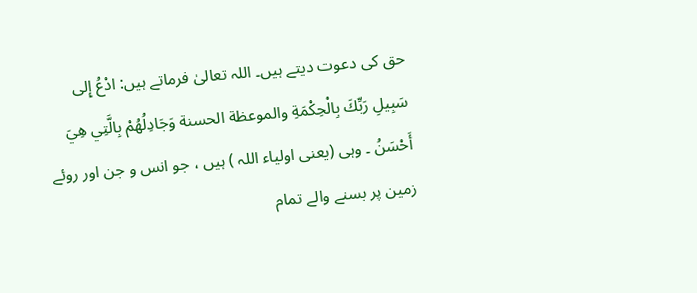حق کی دعوت دیتے ہیں۔ اللہ تعالیٰ فرماتے ہیں: ادْعُ إِلى سَبِيلِ رَبِّكَ بِالْحِكْمَةِ والموعظة الحسنة وَجَادِلُهُمْ بِالَّتِي هِيَ أَحْسَنُ ۔ وہی (یعنی اولیاء اللہ ) ہیں ، جو انس و جن اور روئے زمین پر بسنے والے تمام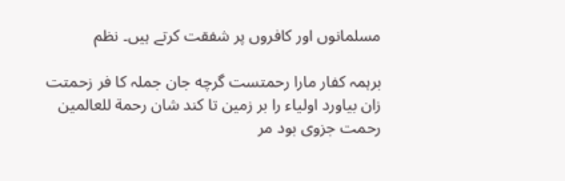مسلمانوں اور کافروں پر شفقت کرتے ہیں۔ نظم

برہمہ کفار مارا رحمتست گرچه جان جملہ کا فر زحمتت
زان بیاورد اولیاء را بر زمین تا کند شان رحمة للعالمین
رحمت جزوی بود مر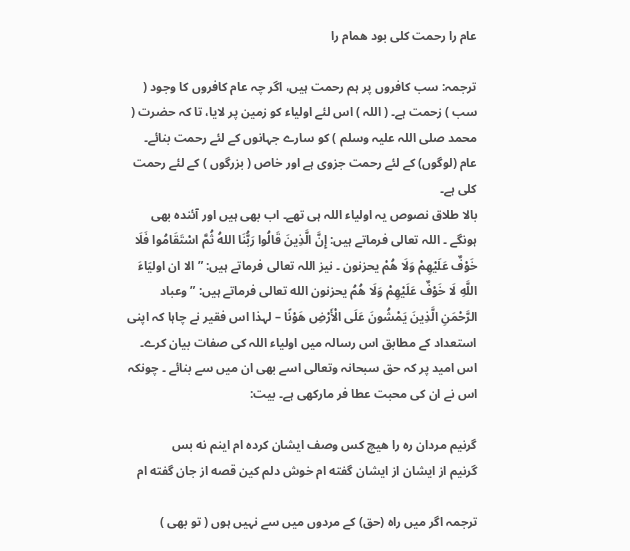عام را رحمت کلی بود همام را

ترجمہ: سب کافروں پر ہم رحمت ہیں، اگر چہ عام کافروں کا وجود ( سب ) زحمت ہے۔ ( اللہ ) اس لئے اولیاء کو زمین پر لایا، تا کہ حضرت ( محمد صلی اللہ علیہ وسلم ) کو سارے جہانوں کے لئے رحمت بنائے۔
عام (لوگوں) کے لئے رحمت جزوی ہے اور خاص ( بزرگوں ) کے لئے رحمت کلی ہے۔
بالا طلاق نصوص یہ اولیاء اللہ ہی تھے۔ اب بھی ہیں اور آئندہ بھی ہونگے ۔ اللہ تعالی فرماتے ہیں: إِنَّ الَّذِينَ قَالُوا رَبُّنَا اللهُ ثُمَّ اسْتَقَامُوا فَلَا خَوْفٌ عَلَيْهِمْ وَلَا هُمْ يحزنون ۔ نیز اللہ تعالی فرماتے ہیں: ” الا ان اوليَاءَ اللَّهِ لَا خَوْفٌ عَلَيْهِمْ وَلَا هُمُ يحزنون الله تعالى فرماتے ہیں: ” وعباد الرَّحْمَنِ الَّذِينَ يَمْشُونَ عَلَى الْأَرْضِ هَوْنًا – لہذا اس فقیر نے چاہا کہ اپنی استعداد کے مطابق اس رسالہ میں اولیاء اللہ کی صفات بیان کرے۔ اس امید پر کہ حق سبحانہ وتعالی اسے بھی ان میں سے بنائے ۔ چونکہ اس نے ان کی محبت عطا فر مارکھی ہے۔ بیت:

گرنیم مردان ره را هیچ کس وصف ایشان کرده ام اینم نه بس
گرنیم از ایشان از ایشان گفته ام خوش دلم کین قصه از جان گفته ام

ترجمہ اگر میں راہ (حق) کے مردوں میں سے نہیں ہوں ( تو بھی )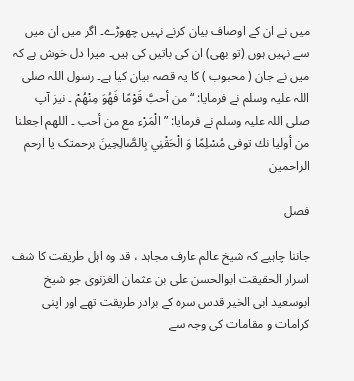میں نے ان کے اوصاف بیان کرنے نہیں چھوڑے۔ اگر میں ان میں سے نہیں ہوں (تو بھی) ان کی باتیں کی ہیں۔ میرا دل خوش ہے کہ میں نے جان ( محبوب ) کا یہ قصہ بیان کیا ہے۔ رسول اللہ صلی اللہ علیہ وسلم نے فرمایا: “من أحبَّ قَوْمًا فَهُوَ مِنْهُمْ ۔ نیز آپ صلی اللہ علیہ وسلم نے فرمایا: ” الْمَرْء مع من أحب ۔ اللهم اجعلنا من أوليا نك توفى مُسْلِمًا وَ الْحَقْنِي بِالصَّالِحِينَ برحمتک یا ارحم الراحمين

فصل

جاننا چاہیے کہ شیخ عالم عارف مجاہد ، قد وہ اہل طریقت کا شف اسرار الحقیقت ابوالحسن علی بن عثمان الغزنوی جو شیخ ابوسعید ابی الخیر قدس سرہ کے برادر طریقت تھے اور اپنی کرامات و مقامات کی وجہ سے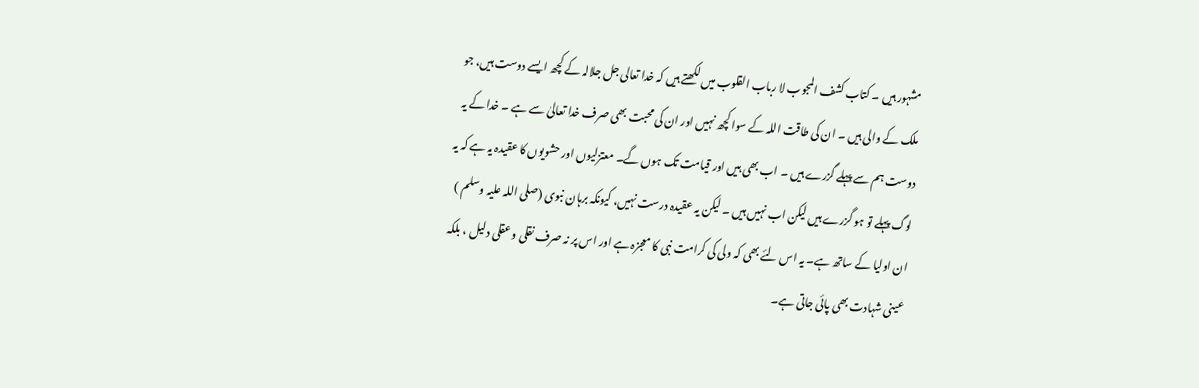مشہور ہیں ۔ کتاب کشف المجوب لا رباب القلوب میں لکھتے ہیں کہ خدا تعالی جل جلالہ کے کچھ ایسے دوست ہیں، جو ملک کے والی ہیں ۔ ان کی طاقت اللہ کے سوا کچھ نہیں اور ان کی محبت بھی صرف خدا تعالیٰ سے ہے ۔ خدا کے یہ دوست ہم سے پہلے گزرے ہیں ۔ اب بھی ہیں اور قیامت تک ہوں گے۔ معتزلیوں اور حشویوں کا عقیدہ یہ ہے کہ یہ لوگ پہلے تو ہو گزرے ہیں لیکن اب نہیں ہیں ۔ لیکن یہ عقیدہ درست نہیں، کیونکہ برہان نبوی (صلی اللہ علیہ وسلم ) ان اولیا کے ساتھ ہے۔ یہ اس لئے بھی کہ ولی کی کرامت نبی کا معجزہ ہے اور اس پر نہ صرف نقلی و عقلی دلیل ، بلکہ عینی شہادت بھی پائی جاتی ہے۔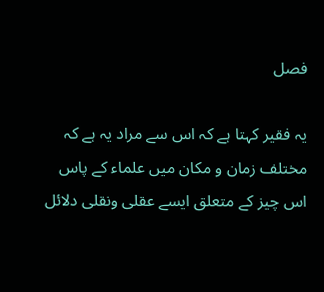فصل

یہ فقیر کہتا ہے کہ اس سے مراد یہ ہے کہ مختلف زمان و مکان میں علماء کے پاس اس چیز کے متعلق ایسے عقلی ونقلی دلائل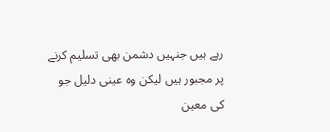رہے ہیں جنہیں دشمن بھی تسلیم کرنے پر مجبور ہیں لیکن وہ عینی دلیل جو کی معین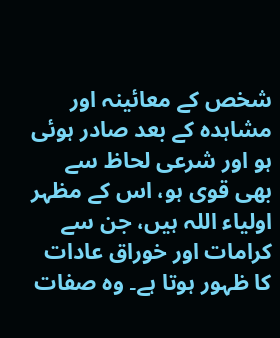شخص کے معائینہ اور مشاہدہ کے بعد صادر ہوئی ہو اور شرعی لحاظ سے بھی قوی ہو، اس کے مظہر اولیاء اللہ ہیں، جن سے کرامات اور خوراق عادات کا ظہور ہوتا ہے۔ وہ صفات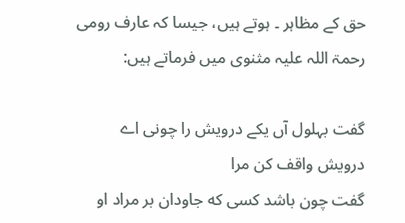حق کے مظاہر ۔ ہوتے ہیں، جیسا کہ عارف رومی رحمۃ اللہ علیہ مثنوی میں فرماتے ہیں:

گفت بہلول آں یکے درویش را چونی اے درویش واقف کن مرا
گفت چون باشد کسی که جاودان بر مراد او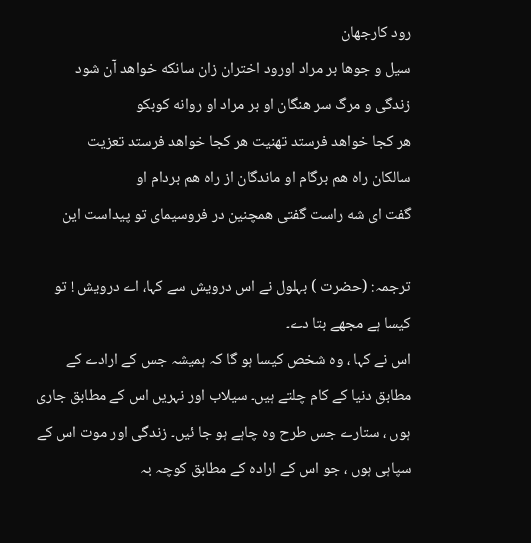رود کارجهان
سیل و جوها بر مراد اورود اختران زان سانکه خواهد آن شود
زندگی و مرگ سر هنگان او بر مراد او روانه کوبکو
هر کجا خواهد فرستد تهنیت هر کجا خواهد فرستد تعزیت
سالکان راه هم برگام او ماندگان از راه هم بردام او
گفت ای شه راست گفتی همچنین در فروسیمای تو پیداست این

ترجمہ: (حضرت ) بہلول نے اس درویش سے کہا، اے درویش ! تو کیسا ہے مجھے بتا دے۔
اس نے کہا ، وہ شخص کیسا ہو گا کہ ہمیشہ جس کے ارادے کے مطابق دنیا کے کام چلتے ہیں۔ سیلاب اور نہریں اس کے مطابق جاری ہوں ، ستارے جس طرح وہ چاہے ہو جا ئیں۔ زندگی اور موت اس کے سپاہی ہوں ، جو اس کے ارادہ کے مطابق کوچہ بہ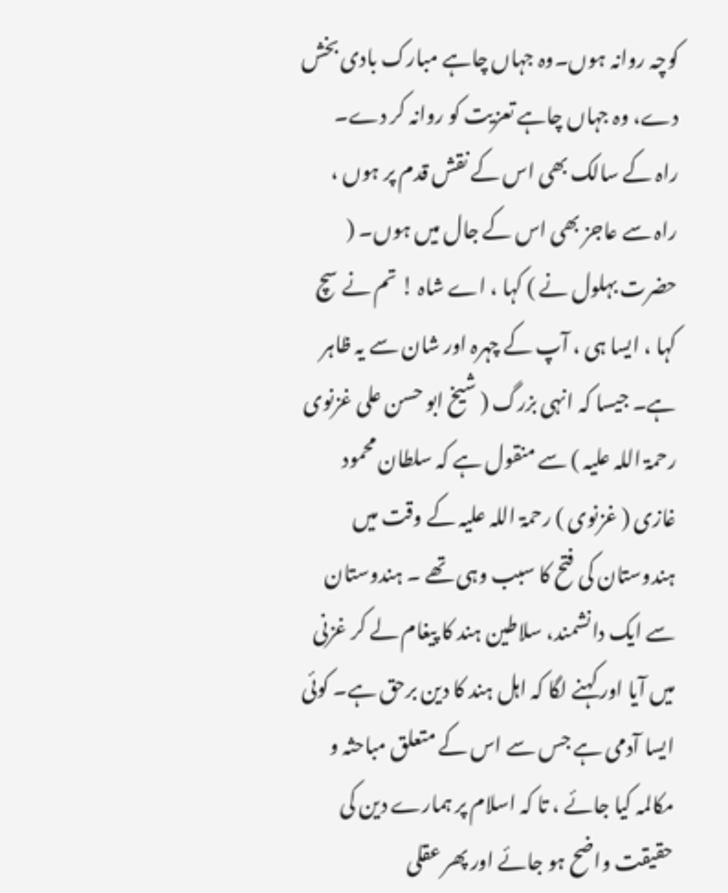کوچہ روانہ ہوں۔وہ جہاں چاہے مبارک بادی بخش دے، وہ جہاں چاہے تعزیت کو روانہ کر دے۔
راہ کے سالک بھی اس کے نقش قدم پر ہوں ، راہ سے عاجز بھی اس کے جال میں ہوں۔ ( حضرت بہلول نے ) کہا ، اے شاہ ! تم نے سچ کہا ، ایسا ہی ، آپ کے چہرہ اور شان سے یہ ظاہر ہے۔ جیسا کہ انہی بزرگ ( شیخ ابو حسن علی غزنوی رحمۃ اللہ علیہ ) سے منقول ہے کہ سلطان محمود غازی ( غزنوی ) رحمۃ اللہ علیہ کے وقت میں ہندوستان کی فتح کا سبب وہی تھے ۔ ہندوستان سے ایک دانشمند، سلاطین ہند کا پیغام لے کر غزنی میں آیا اور کہنے لگا کہ اہل ہند کا دین برحق ہے۔ کوئی ایسا آدمی ہے جس سے اس کے متعلق مباحثہ و مکالمہ کیا جائے ، تا کہ اسلام پر ہمارے دین کی حقیقت واضح ہو جائے اور پھر عقلی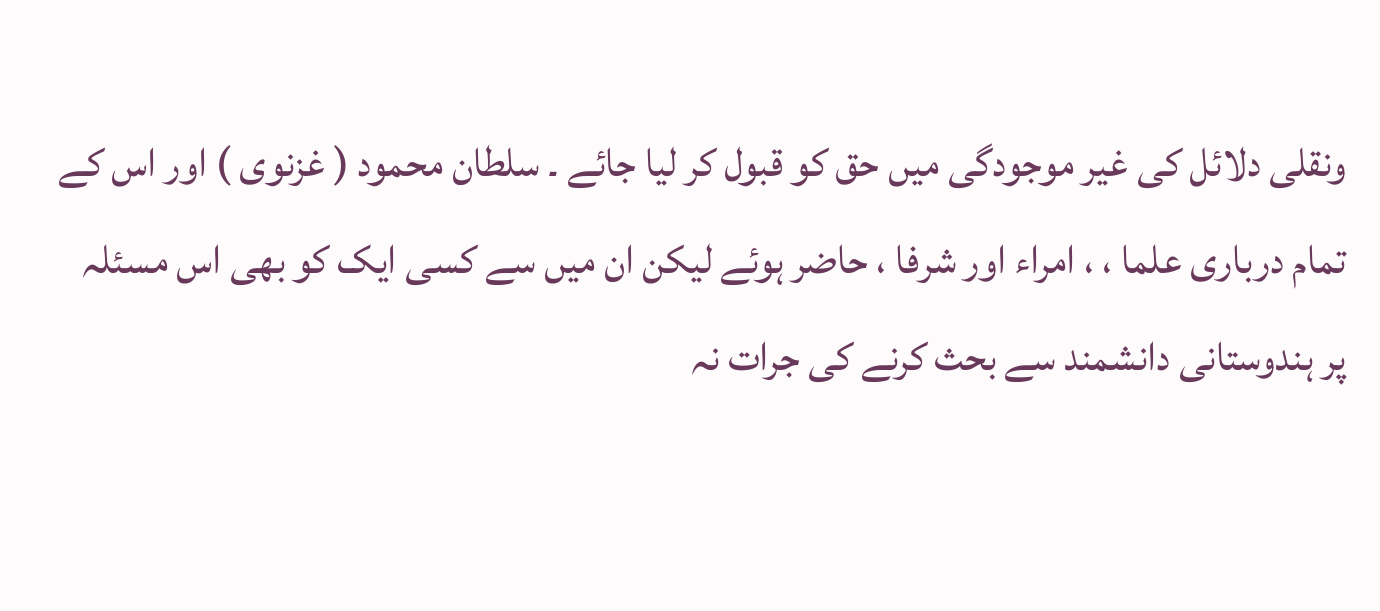ونقلی دلائل کی غیر موجودگی میں حق کو قبول کر لیا جائے ۔ سلطان محمود ( غزنوی ) اور اس کے تمام درباری علما ، ، امراء اور شرفا ، حاضر ہوئے لیکن ان میں سے کسی ایک کو بھی اس مسئلہ پر ہندوستانی دانشمند سے بحث کرنے کی جرات نہ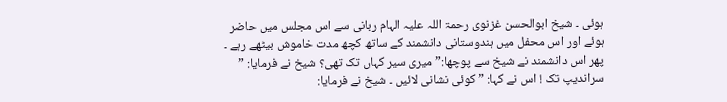ہوئی ۔ شیخ ابوالحسن غزنوی رحمۃ اللہ علیہ الہام ربانی سے اس مجلس میں حاضر ہوئے اور اس محفل میں ہندوستانی دانشمند کے ساتھ کچھ مدت خاموش بیٹھے رہے ۔ پھر اس دانشمند نے شیخ سے پوچھا:” میری سیر کہاں تک تھی؟ شیخ نے فرمایا: ” سراندیپ تک ! اس نے کہا: ” کوئی نشانی لائیں ۔ شیخ نے فرمایا: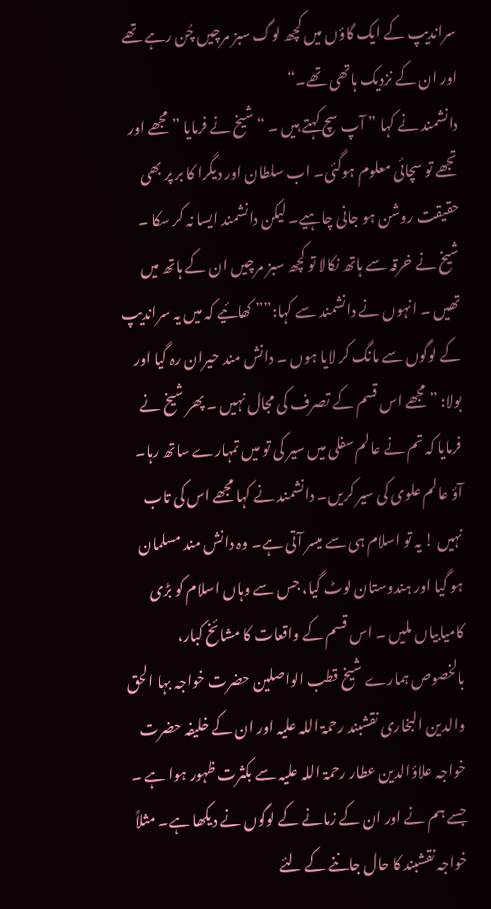سراندیپ کے ایک گاؤں میں کچھ لوگ سبز مرچیں چُن رہے تھے اور ان کے نزدیک ہاتھی تھے۔“
دانشمند نے کہا ” آپ سچ کہتے ہیں ۔ “ شیخ نے فرمایا ” مجھے اور تجھے تو سچائی معلوم ہوگئی۔ اب سلطان اور دیگرا کا بر پر بھی حقیقت روشن ہو جانی چاہیے۔ لیکن دانشمند ایسا نہ کر سکا ۔ شیخ نے خرقہ سے ہاتھ نکالا تو کچھ سبز مرچیں ان کے ہاتھ میں تھیں ۔ انہوں نے دانشمند سے کہا:”” کھائیے کہ میں یہ سراندیپ کے لوگوں سے مانگ کر لایا ہوں ۔ دانش مند حیران رہ گیا اور بولا: ” مجھے اس قسم کے تصرف کی مجال نہیں ۔ پھر شیخ نے فرمایا کہ تم نے عالم سفلی میں سیر کی تو میں تمہارے ساتھ رہا۔ آؤ عالم علوی کی سیر کریں۔ دانشمند نے کہا مجھے اس کی تاب نہیں ! یہ تو اسلام ہی سے میسر آتی ہے۔ وہ دانش مند مسلمان ہو گیا اور ہندوستان لوٹ گیا، جس سے وہاں اسلام کو بڑی کامیابیاں ملیں ۔ اس قسم کے واقعات کا مشائخ کبار، بالخصوص ہمارے شیخ قطب الواصلین حضرت خواجہ بہا الحق والدین البخاری نقشبند رحمۃ اللہ علیہ اور ان کے خلیفہ حضرت خواجہ علاؤالدین عطار رحمۃ اللہ علیہ سے بکثرت ظہور ہوا ہے ۔ جسے ہم نے اور ان کے زمانے کے لوگوں نے دیکھا ہے۔ مثلاً خواجہ نقشبند کا حال جاننے کے لئے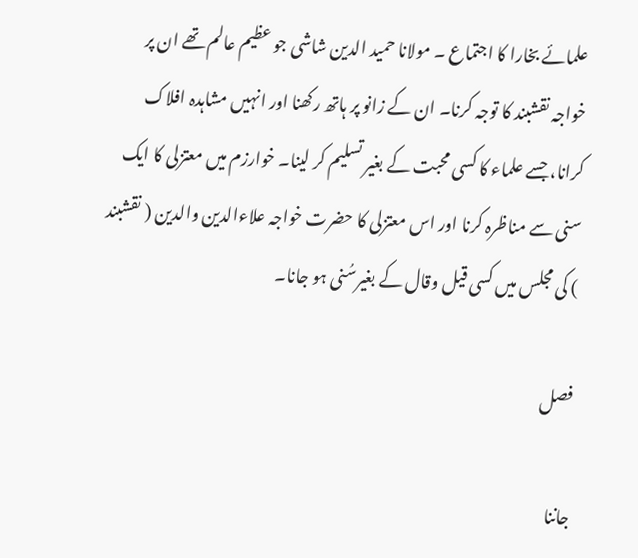علمائے بخارا کا اجتماع ۔ مولانا حمید الدین شاشی جو عظیم عالم تھے ان پر خواجہ نقشبند کا توجہ کرنا۔ ان کے زانو پر ہاتھ رکھنا اور انہیں مشاہدہ افلاک کرانا، جسے علماء کا کسی محبت کے بغیر تسلیم کر لینا۔ خوارزم میں معتزلی کا ایک سنی سے مناظرہ کرنا اور اس معتزلی کا حضرت خواجہ علاءالدین والدین ( نقشبند ) کی مجلس میں کسی قیل وقال کے بغیرسُنی ہو جانا۔

فصل

جاننا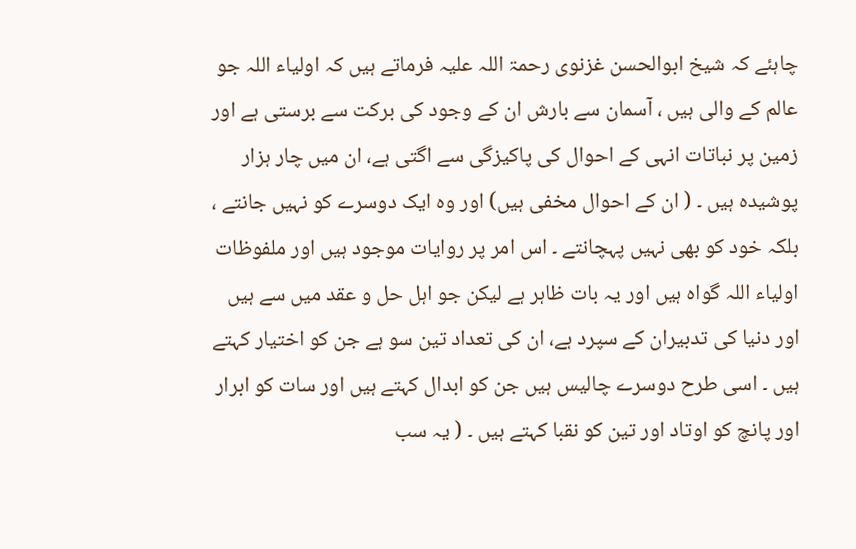چاہئے کہ شیخ ابوالحسن غزنوی رحمۃ اللہ علیہ فرماتے ہیں کہ اولیاء اللہ جو عالم کے والی ہیں ، آسمان سے بارش ان کے وجود کی برکت سے برستی ہے اور زمین پر نباتات انہی کے احوال کی پاکیزگی سے اگتی ہے، ان میں چار ہزار پوشیدہ ہیں ۔ ( ان کے احوال مخفی ہیں) اور وہ ایک دوسرے کو نہیں جانتے ، بلکہ خود کو بھی نہیں پہچانتے ۔ اس امر پر روایات موجود ہیں اور ملفوظات اولیاء اللہ گواہ ہیں اور یہ بات ظاہر ہے لیکن جو اہل حل و عقد میں سے ہیں اور دنیا کی تدبیران کے سپرد ہے، ان کی تعداد تین سو ہے جن کو اختیار کہتے ہیں ۔ اسی طرح دوسرے چالیس ہیں جن کو ابدال کہتے ہیں اور سات کو ابرار اور پانچ کو اوتاد اور تین کو نقبا کہتے ہیں ۔ ( یہ سب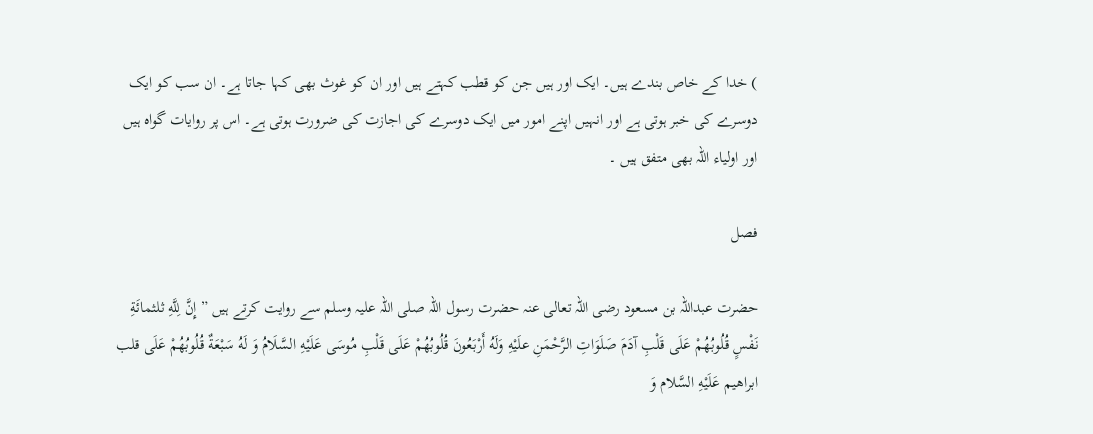) خدا کے خاص بندے ہیں۔ ایک اور ہیں جن کو قطب کہتے ہیں اور ان کو غوث بھی کہا جاتا ہے۔ ان سب کو ایک دوسرے کی خبر ہوتی ہے اور انہیں اپنے امور میں ایک دوسرے کی اجازت کی ضرورت ہوتی ہے۔ اس پر روایات گواہ ہیں اور اولیاء اللہ بھی متفق ہیں ۔

فصل

حضرت عبداللہ بن مسعود رضی اللہ تعالی عنہ حضرت رسول اللہ صلی اللہ علیہ وسلم سے روایت کرتے ہیں ” إِنَّ لِلَّهِ ثلثمائَةِ نَفْسٍ قُلُوبُهُمْ عَلَى قَلْبِ آدَمَ صَلَوَاتِ الرَّحْمَنِ علَيْهِ وَلَهُ أَرْبَعُونَ قُلُوبُهُمْ عَلَى قَلْبِ مُوسَى عَلَيْهِ السَّلَامُ وَ لَهُ سَبْعَةٌ قُلُوبُهُمْ عَلَى قلب ابراهيم عَلَيْهِ السَّلام وَ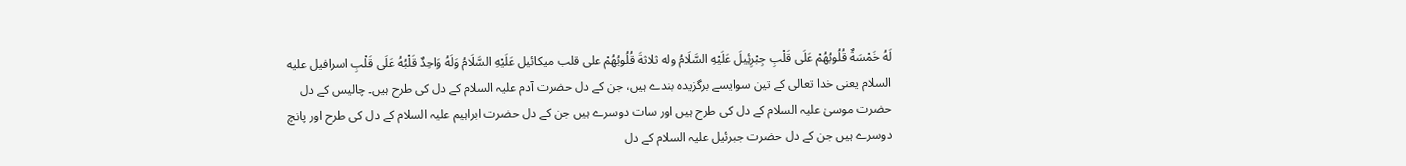لَهُ خَمْسَةٌ قُلُوبُهُمْ عَلَى قَلْبِ جِبْرِئِيلَ عَلَيْهِ السَّلَامُ وله ثلاثةَ قُلُوبُهُمْ على قلب ميكائيل عَلَيْهِ السَّلَامُ وَلَهُ وَاحِدٌ قَلْبُهُ عَلَى قَلْبِ اسرافيل عليه السلام یعنی خدا تعالی کے تین سوایسے برگزیدہ بندے ہیں، جن کے دل حضرت آدم علیہ السلام کے دل کی طرح ہیں۔ چالیس کے دل حضرت موسیٰ علیہ السلام کے دل کی طرح ہیں اور سات دوسرے ہیں جن کے دل حضرت ابراہیم علیہ السلام کے دل کی طرح اور پانچ دوسرے ہیں جن کے دل حضرت جبرئیل علیہ السلام کے دل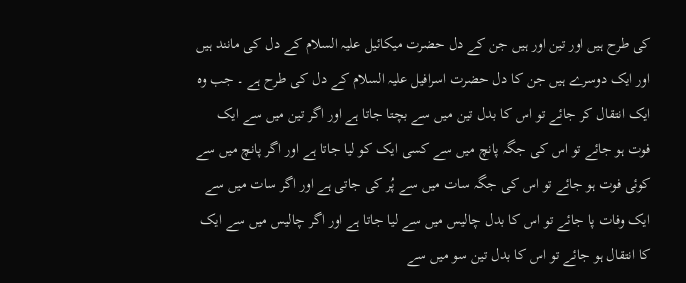کی طرح ہیں اور تین اور ہیں جن کے دل حضرت میکائیل علیہ السلام کے دل کی مانند ہیں اور ایک دوسرے ہیں جن کا دل حضرت اسرافیل علیہ السلام کے دل کی طرح ہے ۔ جب وہ ایک انتقال کر جائے تو اس کا بدل تین میں سے بچتا جاتا ہے اور اگر تین میں سے ایک فوت ہو جائے تو اس کی جگہ پانچ میں سے کسی ایک کو لیا جاتا ہے اور اگر پانچ میں سے کوئی فوت ہو جائے تو اس کی جگہ سات میں سے پُر کی جاتی ہے اور اگر سات میں سے ایک وفات پا جائے تو اس کا بدل چالیس میں سے لیا جاتا ہے اور اگر چالیس میں سے ایک کا انتقال ہو جائے تو اس کا بدل تین سو میں سے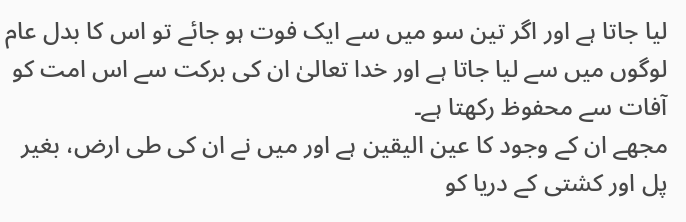لیا جاتا ہے اور اگر تین سو میں سے ایک فوت ہو جائے تو اس کا بدل عام لوگوں میں سے لیا جاتا ہے اور خدا تعالیٰ ان کی برکت سے اس امت کو آفات سے محفوظ رکھتا ہے۔
مجھے ان کے وجود کا عین الیقین ہے اور میں نے ان کی طی ارض، بغیر پل اور کشتی کے دریا کو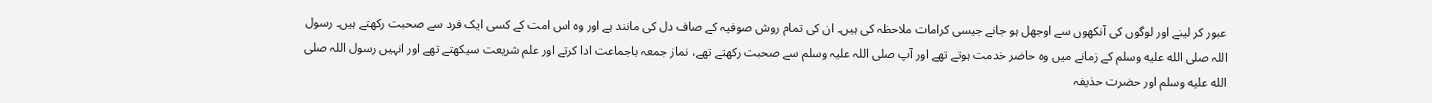عبور کر لینے اور لوگوں کی آنکھوں سے اوجھل ہو جانے جیسی کرامات ملاحظہ کی ہیں۔ ان کی تمام روش صوفیہ کے صاف دل کی مانند ہے اور وہ اس امت کے کسی ایک فرد سے صحبت رکھتے ہیں۔ رسول اللہ صلى الله عليه وسلم کے زمانے میں وہ حاضر خدمت ہوتے تھے اور آپ صلی اللہ علیہ وسلم سے صحبت رکھتے تھے، نماز جمعہ باجماعت ادا کرتے اور علم شریعت سیکھتے تھے اور انہیں رسول اللہ صلى الله عليه وسلم اور حضرت حذیفہ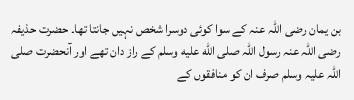بن یمان رضی اللہ عنہ کے سوا کوئی دوسرا شخص نہیں جانتا تھا۔ حضرت حذیفہ رضی اللہ عنہ رسول اللہ صلى الله عليه وسلم کے راز دان تھے اور آنحضرت صلی اللہ علیہ وسلم صرف ان کو منافقوں کے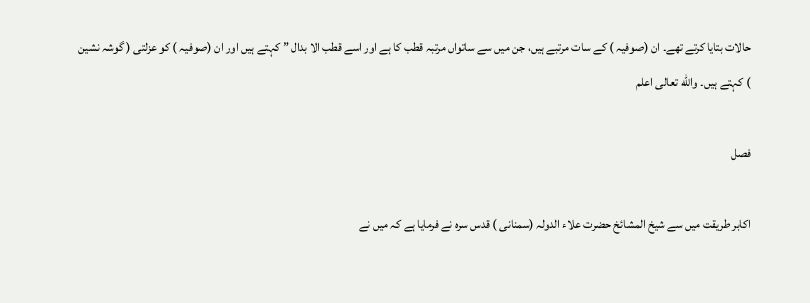حالات بتایا کرتے تھے۔ ان (صوفیہ ) کے سات مرتبے ہیں، جن میں سے ساتواں مرتبہ قطب کا ہے اور اسے قطب الا بدال ” کہتے ہیں اور ان (صوفیہ ) کو عزلتی ( گوشہ نشین ) کہتے ہیں۔ والله تعالى اعلم

فصل

اکابر طریقت میں سے شیخ المشائخ حضرت علاء الدولہ (سمنانی ) قدس سره نے فرمایا ہے کہ میں نے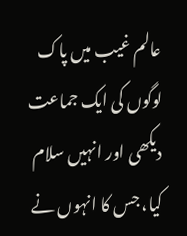عالم غیب میں پاک لوگوں کی ایک جماعت دیکھی اور انہیں سلام کیا، جس کا انہوں نے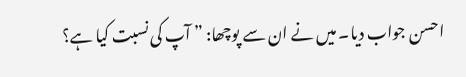احسن جواب دیا۔ میں نے ان سے پوچھا: ” آپ کی نسبت کیا ہے؟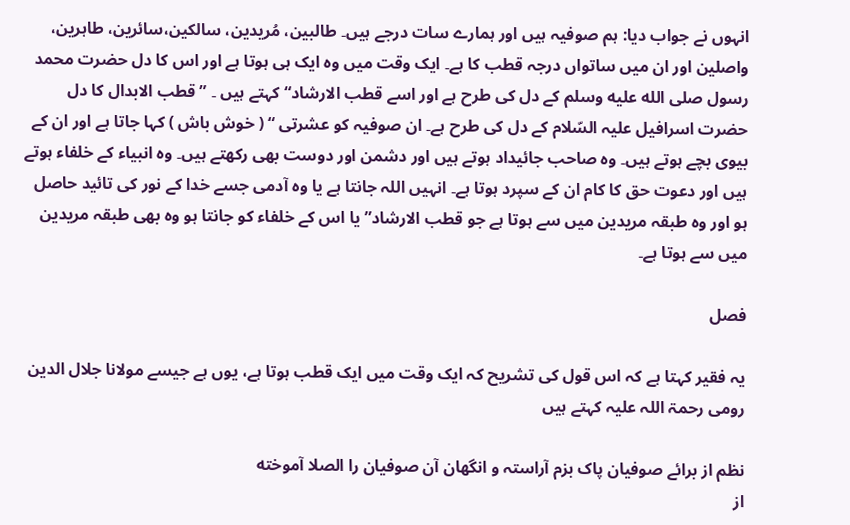انہوں نے جواب دیا: ہم صوفیہ ہیں اور ہمارے سات درجے ہیں۔ طالبین، مُریدین، سالکین،سائرین، طاہرین، واصلین اور ان میں ساتواں درجہ قطب کا ہے۔ ایک وقت میں وہ ایک ہی ہوتا ہے اور اس کا دل حضرت محمد رسول صلى الله عليه وسلم کے دل کی طرح ہے اور اسے قطب الارشاد“ کہتے ہیں ۔ ”قطب الابدال کا دل حضرت اسرافیل علیہ السّلام کے دل کی طرح ہے۔ ان صوفیہ کو عشرتی “ ( خوش باش ) کہا جاتا ہے اور ان کے بیوی بچے ہوتے ہیں۔ وہ صاحب جائیداد ہوتے ہیں اور دشمن اور دوست بھی رکھتے ہیں۔ وہ انبیاء کے خلفاء ہوتے ہیں اور دعوت حق کا کام ان کے سپرد ہوتا ہے۔ انہیں اللہ جانتا ہے یا وہ آدمی جسے خدا کے نور کی تائید حاصل ہو اور وہ طبقہ مریدین میں سے ہوتا ہے جو قطب الارشاد” یا اس کے خلفاء کو جانتا ہو وہ بھی طبقہ مریدین میں سے ہوتا ہے۔

فصل

یہ فقیر کہتا ہے کہ اس قول کی تشریح کہ ایک وقت میں ایک قطب ہوتا ہے، یوں ہے جیسے مولانا جلال الدین رومی رحمۃ اللہ علیہ کہتے ہیں

نظم از برائے صوفیان پاک بزم آراستہ و انگهان آن صوفیان را الصلا آموخته
از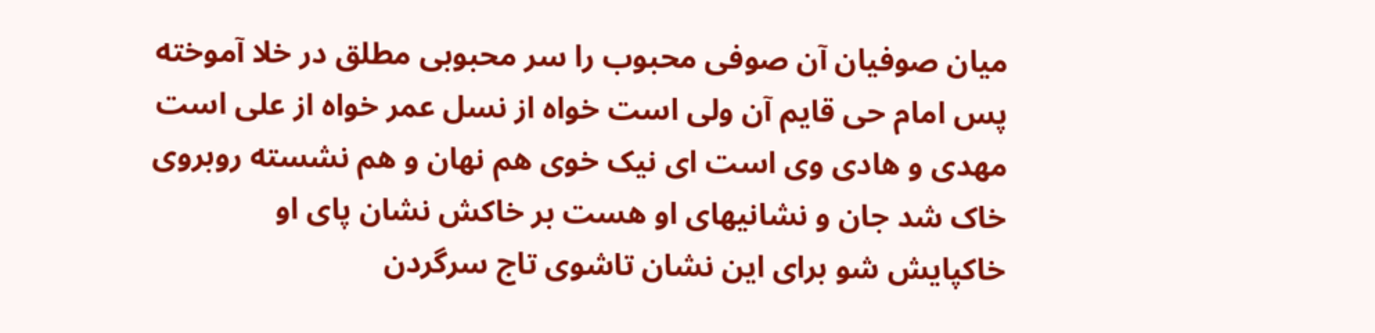میان صوفیان آن صوفی محبوب را سر محبوبی مطلق در خلا آموخته
پس امام حی قایم آن ولی است خواه از نسل عمر خواه از علی است
مهدی و هادی وی است ای نیک خوی هم نهان و هم نشسته روبروی
خاک شد جان و نشانیهای او هست بر خاکش نشان پای او
خاکپایش شو برای این نشان تاشوی تاج سرگردن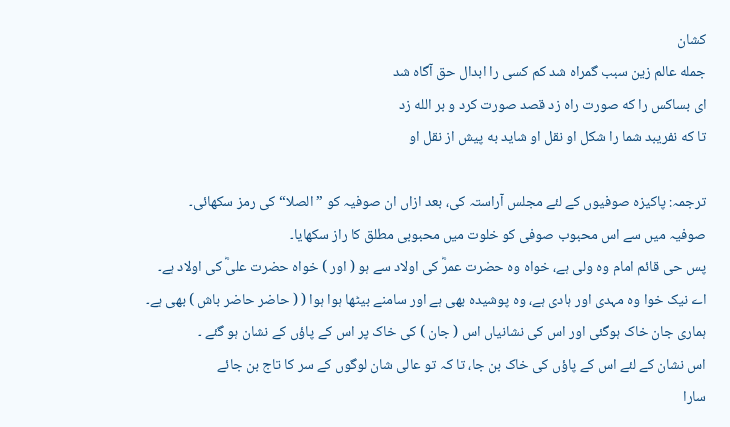کشان
جمله عالم زین سبب گمراه شد کم کسی را ابدال حق آگاه شد
ای بساکس را که صورت راه زد قصد صورت کرد و بر الله زد
تا که نفریبد شما را شکل او نقل او شاید به پیش از نقل او

ترجمہ: پاکیزہ صوفیوں کے لئے مجلس آراستہ کی، بعد ازاں ان صوفیہ کو ” الصلا“ کی رمز سکھائی۔
صوفیہ میں سے اس محبوب صوفی کو خلوت میں محبوبی مطلق کا راز سکھایا۔
پس حی قائم امام وہ ولی ہے، خواہ وہ حضرت عمرؓ کی اولاد سے ہو ( اور ) خواہ حضرت علیؓ کی اولاد ہے۔
اے نیک خوا وہ مہدی اور ہادی ہے، وہ پوشیدہ بھی ہے اور سامنے بیٹھا ہوا ہوا ( ( حاضر حاضر باش ) بھی ہے۔
ہماری جان خاک ہوگئی اور اس کی نشانیاں اس ( جان ) کی خاک پر اس کے پاؤں کے نشان ہو گئے ۔
اس نشان کے لئے اس کے پاؤں کی خاک بن جا، تا کہ تو عالی شان لوگوں کے سر کا تاج بن جائے
سارا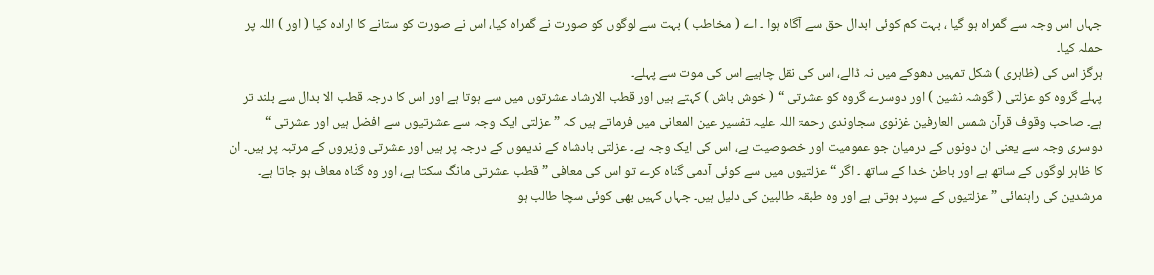جہاں اس وجہ سے گمراہ ہو گیا ، بہت کم کوئی ابدال حق سے آگاہ ہوا ۔ اے ( مخاطب ) بہت سے لوگوں کو صورت نے گمراہ کیا، اس نے صورت کو ستانے کا ارادہ کیا ( اور ) اللہ پر حملہ کیا۔
ہرگز اس کی (ظاہری ) شکل تمہیں دھوکے میں نہ ڈالے، اس کی نقل چاہیے اس کی موت سے پہلے۔
پہلے گروہ کو عزلتی ( گوشہ نشین ) اور دوسرے گروہ کو عشرتی “ ( خوش باش ) کہتے ہیں اور قطب الارشاد عشرتوں میں سے ہوتا ہے اور اس کا درجہ قطب الا بدال سے بلند تر ہے۔ صاحب وقوف قرآن شمس العارفین غزنوی سجاوندی رحمۃ اللہ علیہ تفسیر عین المعانی میں فرماتے ہیں کہ ” عزلتی ایک وجہ سے عشرتیوں سے افضل ہیں اور عشرتی “ دوسری وجہ سے یعنی ان دونوں کے درمیان جو عمومیت اور خصوصیت ہے، اس کی ایک وجہ ہے۔ عزلتی بادشاہ کے ندیموں کے درجہ پر ہیں اور عشرتی وزیروں کے مرتبہ پر ہیں۔ ان کا ظاہر لوگوں کے ساتھ ہے اور باطن خدا کے ساتھ ۔ اگر “عزلتیوں میں سے کوئی آدمی گناہ کرے تو اس کی معافی ” قطب عشرتی مانگ سکتا ہے، اور وہ گناہ معاف ہو جاتا ہے۔ مرشدین کی راہنمائی ” عزلتیوں کے سپرد ہوتی ہے اور وہ طبقہ طالبین کی دلیل ہیں۔ جہاں کہیں بھی کوئی سچا طالب ہو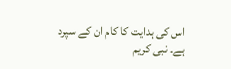اس کی ہدایت کا کام ان کے سپرد ہے۔ نبی کریم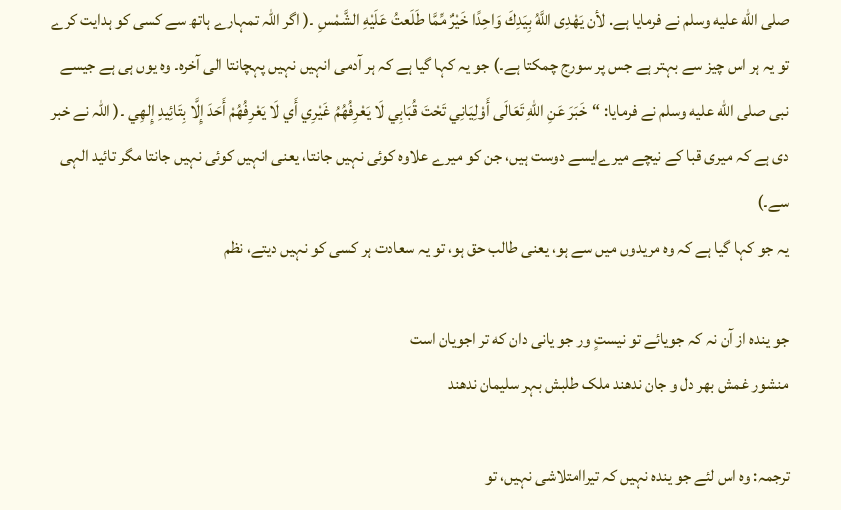صلى الله عليه وسلم نے فرمایا ہے. لأن يَهْدِى اللَّهُ بِيَدِكَ وَاحِدًا خَيْرٌ مِّمَّا طَلَعتُ عَلَيْهِ الشَّمْسِ ۔( اگر اللہ تمہارے ہاتھ سے کسی کو ہدایت کرے تو یہ ہر اس چیز سے بہتر ہے جس پر سورج چمکتا ہے۔) جو یہ کہا گیا ہے کہ ہر آدمی انہیں نہیں پہچانتا الی آخرہ۔ وہ یوں ہی ہے جیسے نبی صلى الله عليه وسلم نے فرمایا: “خَبَرَ عَنِ اللهِ تَعَالَى أَوْلِيَانِي تَحْتَ قُبَابِي لَا يَعْرِفُهُمُ غَيْرِي أَي لَا يَعْرِفُهُمْ أَحَدَ إِلَّا بِتَائِيدِ إِلهِي ۔( اللہ نے خبر دی ہے کہ میری قبا کے نیچے میرےایسے دوست ہیں، جن کو میرے علاوہ کوئی نہیں جانتا، یعنی انہیں کوئی نہیں جانتا مگر تائید الہی سے۔)
یہ جو کہا گیا ہے کہ وہ مریدوں میں سے ہو، یعنی طالب حق ہو، تو یہ سعادت ہر کسی کو نہیں دیتے، نظم

جو ینده از آن نہ کہ جویائے تو نیستٍ ور جو یانی دان که تر اجویان است
منشور غمش بهر دل و جان ندهند ملک طلبش بہر سلیمان ندهند

ترجمہ: وہ اس لئے جو یندہ نہیں کہ تیراامتلاشی نہیں، تو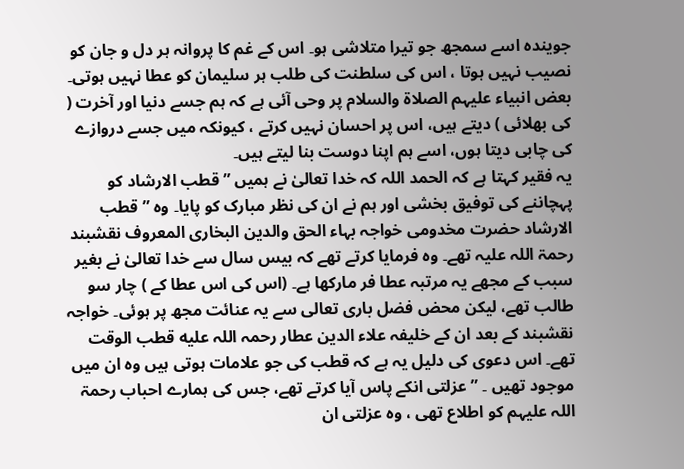جویندہ اسے سمجھ جو تیرا متلاشی ہو۔ اس کے غم کا پروانہ ہر دل و جان کو نصیب نہیں ہوتا ، اس کی سلطنت کی طلب ہر سلیمان کو عطا نہیں ہوتی۔
بعض انبیاء علیہم الصلاۃ والسلام پر وحی آئی ہے کہ ہم جسے دنیا اور آخرت ( کی بھلائی ) دیتے ہیں، اس پر احسان نہیں کرتے ، کیونکہ میں جسے دروازے کی چابی دیتا ہوں، اسے ہم اپنا دوست بنا لیتے ہیں۔
یہ فقیر کہتا ہے کہ الحمد اللہ کہ خدا تعالیٰ نے ہمیں ” قطب الارشاد کو پہچاننے کی توفیق بخشی اور ہم نے ان کی نظر مبارک کو پایا۔ وہ ” قطب الارشاد حضرت مخدومی خواجہ بہاء الحق والدین البخاری المعروف نقشبند رحمۃ اللہ علیہ تھے۔ وہ فرمایا کرتے تھے کہ بیس سال سے خدا تعالیٰ نے بغیر سبب کے مجھے یہ مرتبہ عطا فر مارکھا ہے۔ (اس کی اس عطا کے ) چار سو طالب تھے، لیکن محض فضل باری تعالی سے یہ عنائت مجھ پر ہوئی۔ خواجہ نقشبند کے بعد ان کے خلیفہ علاء الدین عطار رحمہ اللہ علیه قطب الوقت تھے۔ اس دعوی کی دلیل یہ ہے کہ قطب کی جو علامات ہوتی ہیں وہ ان میں موجود تھیں ۔ ” عزلتی انکے پاس آیا کرتے تھے، جس کی ہمارے احباب رحمۃ اللہ علیہم کو اطلاع تھی ، وہ عزلتی ان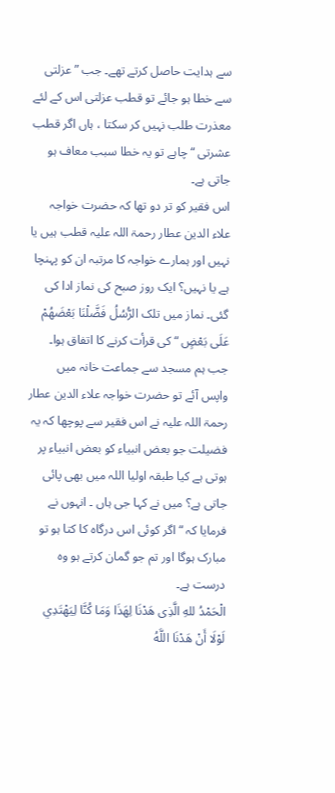سے ہدایت حاصل کرتے تھے۔ جب ” عزلتی سے خطا ہو جائے تو قطب عزلتی اس کے لئے معذرت طلب نہیں کر سکتا ، ہاں اگر قطب عشرتی “ چاہے تو یہ خطا سبب معاف ہو جاتی ہے۔
اس فقیر کو تر دو تھا کہ حضرت خواجہ علاء الدین عطار رحمۃ اللہ علیہ قطب ہیں یا نہیں اور ہمارے خواجہ کا مرتبہ ان کو پہنچا ہے یا نہیں؟ ایک روز صبح کی نماز ادا کی گئی۔ نماز میں تلک الرُّسُلُ فَضَّلْنَا بَعْضَهُمْ عَلَى بَعْضٍ “ کی قرأت کرنے کا اتفاق ہوا۔ جب ہم مسجد سے جماعت خانہ میں واپس آئے تو حضرت خواجہ علاء الدین عطار رحمۃ اللہ علیہ نے اس فقیر سے پوچھا کہ یہ فضیلت جو بعض انبیاء کو بعض انبیاء پر ہوتی ہے کیا طبقہ اولیا اللہ میں بھی پائی جاتی ہے؟ میں نے کہا جی ہاں ۔ انہوں نے فرمایا کہ “اگر کوئی اس درگاہ کا کتا ہو تو مبارک ہوگا اور تم جو گمان کرتے ہو وہ درست ہے۔
الْحَمْدُ للهِ الَّذِى هَدْنَا لِهَذَا وَمَا كُنَّا لِيَهْتَدِي لَوْلَا أَنْ هَدْنَا اللَّهُ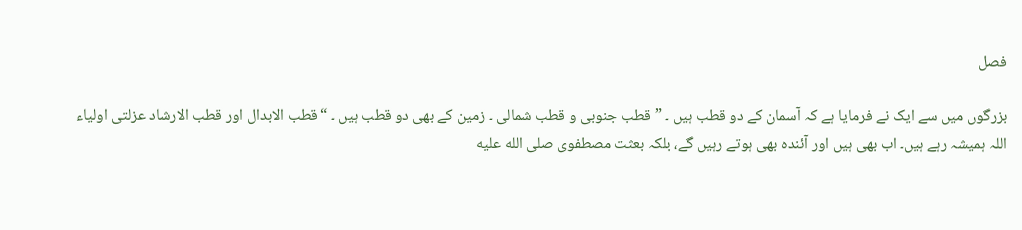فصل

بزرگوں میں سے ایک نے فرمایا ہے کہ آسمان کے دو قطب ہیں ۔ ”قطب جنوبی و قطب شمالی ۔ زمین کے بھی دو قطب ہیں ۔ “قطب الابدال اور قطب الارشاد عزلتی اولیاء اللہ ہمیشہ رہے ہیں۔ اب بھی ہیں اور آئندہ بھی ہوتے رہیں گے، بلکہ بعثت مصطفوی صلى الله عليه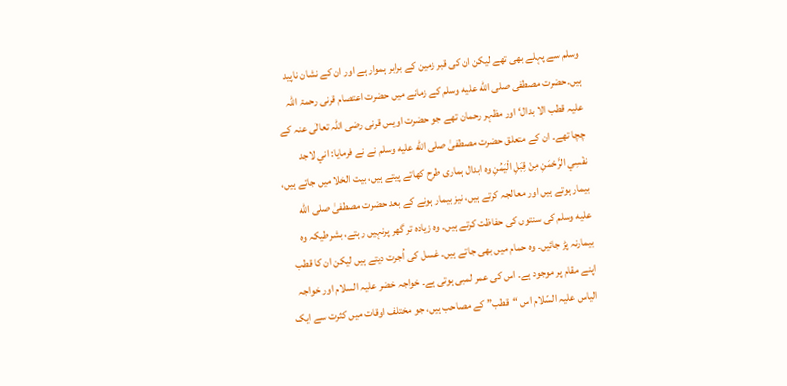وسلم سے پہلے بھی تھے لیکن ان کی قبر زمین کے برابر ہموار ہے اور ان کے نشان ناپید ہیں۔حضرت مصطفی صلى الله عليه وسلم کے زمانے میں حضرت اعتصام قرنی رحمۃ اللہ علیہ قطب الا بدال‘ اور مظہر رحمان تھے جو حضرت اویس قرنی رضی اللہ تعالٰی عنہ کے چچا تھے۔ ان کے متعلق حضرت مصطفیٰ صلى الله عليه وسلم نے نے فرمایا: اني لاجد نفْسِي الرَّحْمَنِ مِنْ قِبَلِ الْيَمُنِ وہ ابدال ہماری طرح کھاتے پیتے ہیں، بیت الخلا میں جاتے ہیں، بیمار ہوتے ہیں اور معالجہ کرتے ہیں، نیز بیمار ہونے کے بعد حضرت مصطفیٰ صلى الله عليه وسلم کی سنتوں کی حفاظت کرتے ہیں۔ وہ زیادہ تر گھر پرنہیں رہتے، بشرطیکہ وہ بیمارنہ پڑ جائیں۔ وہ حمام میں بھی جاتے ہیں۔ غسل کی اُجرت دیتے ہیں لیکن ان کا قطب اپنے مقام پر موجود ہے۔ اس کی عمر لمبی ہوتی ہے۔ خواجہ خضر علیہ السلام اور خواجہ الیاس علیہ السّلام اس “قطب” کے مصاحب ہیں، جو مختلف اوقات میں کثرت سے ایک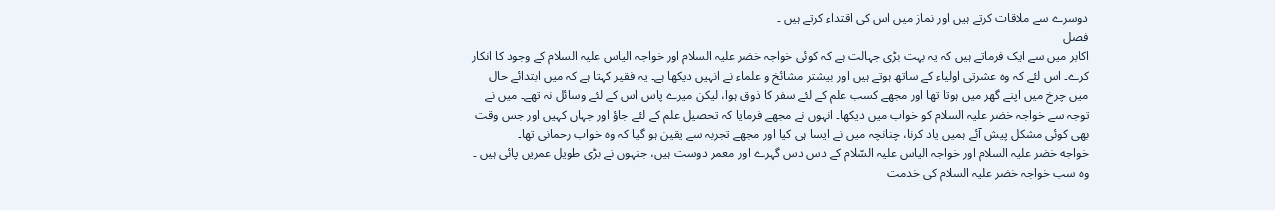دوسرے سے ملاقات کرتے ہیں اور نماز میں اس کی اقتداء کرتے ہیں ۔
فصل
اکابر میں سے ایک فرماتے ہیں کہ یہ بہت بڑی جہالت ہے کہ کوئی خواجہ خضر علیہ السلام اور خواجہ الیاس علیہ السلام کے وجود کا انکار کرے۔ اس لئے کہ وہ عشرتی اولیاء کے ساتھ ہوتے ہیں اور بیشتر مشائخ و علماء نے انہیں دیکھا ہے۔ یہ فقیر کہتا ہے کہ میں ابتدائے حال میں چرخ میں اپنے گھر میں ہوتا تھا اور مجھے کسب علم کے لئے سفر کا ذوق ہوا، لیکن میرے پاس اس کے لئے وسائل نہ تھے۔ میں نے توجہ سے خواجہ خضر علیہ السلام کو خواب میں دیکھا۔ انہوں نے مجھے فرمایا کہ تحصیل علم کے لئے جاؤ اور جہاں کہیں اور جس وقت بھی کوئی مشکل پیش آئے ہمیں یاد کرنا، چنانچہ میں نے ایسا ہی کیا اور مجھے تجربہ سے یقین ہو گیا کہ وہ خواب رحمانی تھا۔
خواجه خضر علیہ السلام اور خواجہ الیاس علیہ السّلام کے دس دس گہرے اور معمر دوست ہیں، جنہوں نے بڑی طویل عمریں پائی ہیں ۔ وہ سب خواجہ خضر علیہ السلام کی خدمت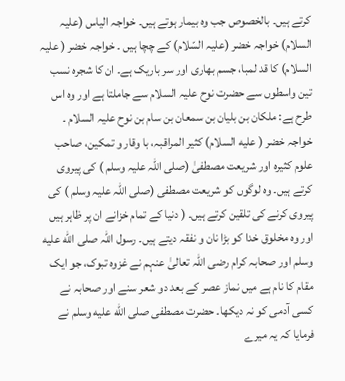کرتے ہیں۔ بالخصوص جب وہ بیمار ہوتے ہیں۔ خواجہ الیاس (علیہ السلام) خواجہ خضر (علیہ السّلام) کے چچا ہیں ۔ خواجہ خضر ( علیہ السلام) کا قد لمبا، جسم بھاری اور سر باریک ہے۔ ان کا شجرہ نسب تین واسطوں سے حضرت نوح علیہ السلام سے جاملتا ہے اور وہ اس طرح ہے: ملکان بن بلیان بن سمعان بن سام بن نوح علیہ السلام ۔ خواجہ خضر ( علیه السلام) کثیر المراقبہ، با وقار و تمکین، صاحب علوم کثیرہ اور شریعت مصطفیٰ (صلی اللہ علیہ وسلم ) کی پیروی کرتے ہیں۔ وہ لوگوں کو شریعت مصطفی (صلی اللہ علیہ وسلم ) کی پیروی کرنے کی تلقین کرتے ہیں۔ ( دنیا کے تمام خزانے ان پر ظاہر ہیں اور وہ مخلوق خدا کو بڑا نان و نفقہ دیتے ہیں۔ رسول اللہ صلى الله عليه وسلم اور صحابہ کرام رضی اللہ تعالیٰ عنہم نے غزوہ تبوک، جو ایک مقام کا نام ہے میں نماز عصر کے بعد دو شعر سنے اور صحابہ نے کسی آدمی کو نہ دیکھا۔ حضرت مصطفی صلى الله عليه وسلم نے فرمایا کہ یہ میرے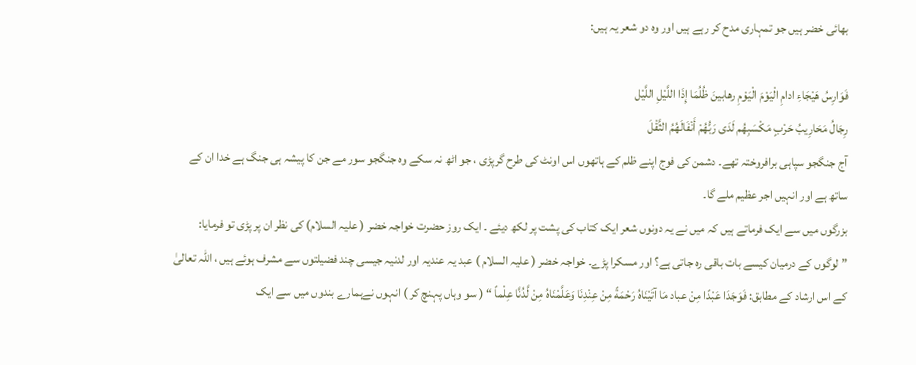بھائی خضر ہیں جو تمہاری مدح کر رہے ہیں اور وہ دو شعر یہ ہیں:

فَوَارِسُ هَيْجَاءِ ادامِ الْيَوْمَ الْيَوْمِ رهابينَ ظُلُمَا إِذَا اللَّيْلِ اللَّيْل
رِجَالُ مَحَارِيبُ حَرْبٍ مَكْسَبِهُم لَدَى رَبُّهُمْ أَنْفَالَهُمُ الثَّقْلَ
آج جنگجو سپاہی برافروختہ تھے۔ دشمن کی فوج اپنے ظلم کے ہاتھوں اس اونٹ کی طرح گرپڑی ، جو اٹھ نہ سکے وہ جنگجو سور مے جن کا پیشہ ہی جنگ ہے خدا ان کے ساتھ ہے اور انہیں اجر عظیم ملے گا۔
بزرگوں میں سے ایک فرماتے ہیں کہ میں نے یہ دونوں شعر ایک کتاب کی پشت پر لکھ دیئے ۔ ایک روز حضرت خواجہ خضر ( علیہ السلام) کی نظر ان پر پڑی تو فرمایا: ”لوگوں کے درمیان کیسے بات باقی رہ جاتی ہے؟ اور مسکرا پڑے۔ خواجہ خضر ( علیہ السلام ) عبد یہ عندیہ اور لدنیہ جیسی چند فضیلتوں سے مشرف ہوئے ہیں ، اللہ تعالیٰ کے اس ارشاد کے مطابق: فَوَجَدَا عَبْدًا مِنْ عباد مَا آتَيْنَاهُ رَحْمَةً مِنْ عِنْدِنَا وَعَلَّمْنَاهُ مِنْ لَّدُنَّا عِلْماً “ ( سو وہاں پہنچ کر ) انہوں نےہمارے بندوں میں سے ایک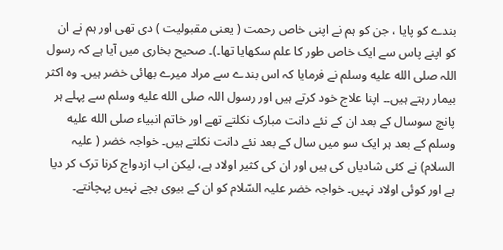بندے کو پایا ، جن کو ہم نے اپنی خاص رحمت ( یعنی مقبولیت ) دی تھی اور ہم نے ان کو اپنے پاس سے ایک خاص طور کا علم سکھایا تھا۔)۔ صحیح بخاری میں آیا ہے کہ رسول اللہ صلى الله عليه وسلم نے فرمایا کہ اس بندے سے مراد میرے بھائی خضر ہیں۔ وہ اکثر بیمار رہتے ہیں۔۔ اپنا علاج خود کرتے ہیں اور رسول اللہ صلى الله عليه وسلم سے پہلے ہر پانچ سوسال کے بعد ان کے نئے دانت مبارک نکلتے تھے اور خاتم انبیاء صلى الله عليه وسلم کے بعد ہر ایک سو میں سال کے بعد نئے دانت نکلتے ہیں۔ خواجہ خضر ( علیہ السلام) نے کئی شادیاں کی ہیں اور ان کی کثیر اولاد ہے، لیکن اب ازدواج کرنا ترک کر دیا ہے اور کوئی اولاد نہیں۔ خواجہ خضر علیہ السّلام کو ان کے بیوی بچے نہیں پہچانتے۔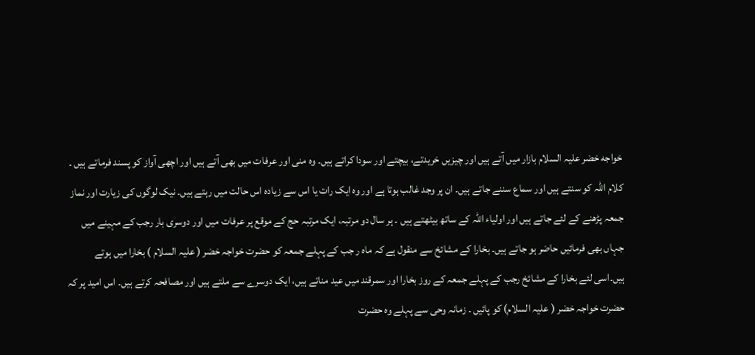خواجه خضر علیہ السلام بازار میں آتے ہیں اور چیزیں خریدتے، بیچتے اور سودا کراتے ہیں۔ وہ منی اور عرفات میں بھی آتے ہیں اور اچھی آواز کو پسند فرماتے ہیں ۔ کلام اللہ کو سنتے ہیں اور سماع سننے جاتے ہیں۔ ان پر وجد غالب ہوتا ہے اور وہ ایک رات یا اس سے زیادہ اس حالت میں رہتے ہیں۔ نیک لوگوں کی زیارت اور نماز جمعہ پڑھنے کے لئے جاتے ہیں اور اولیاء اللہ کے ساتھ بیٹھتے ہیں ۔ ہر سال دو مرتبہ، ایک مرتبہ حج کے موقع پر عرفات میں اور دوسری بار رجب کے مہینے میں جہاں بھی فرمائیں حاضر ہو جاتے ہیں۔ بخارا کے مشائخ سے منقول ہے کہ ماہ ر جب کے پہلے جمعہ کو حضرت خواجہ خضر ( علیہ السلام ) بخارا میں ہوتے ہیں۔اسی لئے بخارا کے مشائخ رجب کے پہلے جمعہ کے روز بخارا اور سمرقند میں عید مناتے ہیں، ایک دوسرے سے ملتے ہیں اور مصافحہ کرتے ہیں۔ اس امید پر کہ حضرت خواجہ خضر ( علیہ السلام) کو پائیں ۔ زمانہ وحی سے پہلے وہ حضرت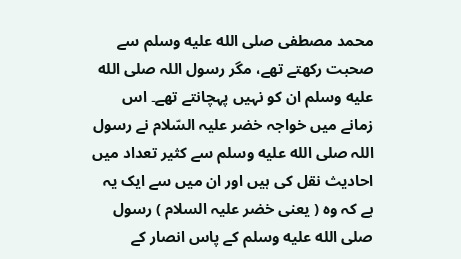محمد مصطفی صلى الله عليه وسلم سے صحبت رکھتے تھے، مگر رسول اللہ صلى الله عليه وسلم ان کو نہیں پہچانتے تھے۔ اس زمانے میں خواجہ خضر علیہ السّلام نے رسول اللہ صلى الله عليه وسلم سے کثیر تعداد میں احادیث نقل کی ہیں اور ان میں سے ایک یہ ہے کہ وہ ( یعنی خضر علیہ السلام ) رسول صلى الله عليه وسلم کے پاس انصار کے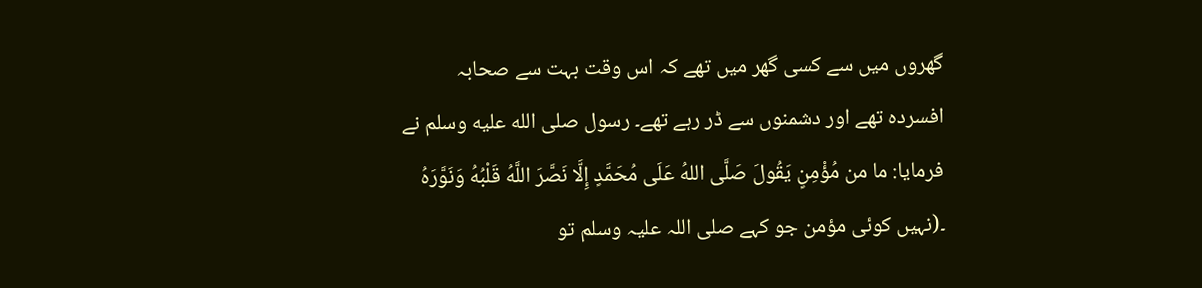گھروں میں سے کسی گھر میں تھے کہ اس وقت بہت سے صحابہ افسردہ تھے اور دشمنوں سے ڈر رہے تھے۔ رسول صلى الله عليه وسلم نے فرمایا: ما من مُؤْمِنٍ يَقُولَ صَلَّى اللهُ عَلَى مُحَمَّدٍ إِلَّا نَصَّرَ اللَّهُ قَلْبُهُ وَنَوَّرَهُ ۔(نہیں کوئی مؤمن جو کہے صلی اللہ علیہ وسلم تو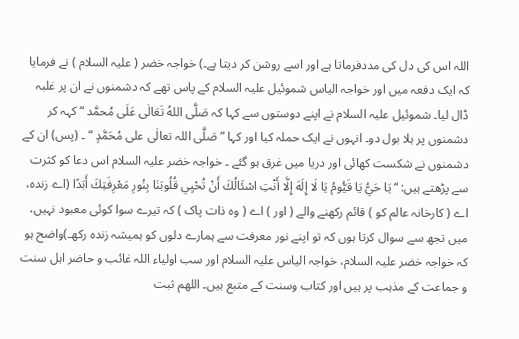اللہ اس کی دل کی مددفرماتا ہے اور اسے روشن کر دیتا ہے۔) خواجہ خضر ( علیہ السلام ) نے فرمایا کہ ایک دفعہ میں اور خواجہ الیاس شموئیل علیہ السلام کے پاس تھے کہ دشمنوں نے ان پر غلبہ ڈال لیا۔ شموئیل علیہ السلام نے اپنے دوستوں سے کہا کہ صَلَّى اللهُ تَعَالٰی عَلَی مُحمَّد “ کہہ کر دشمنوں پر ہلا بول دو۔ انہوں نے ایک حملہ کیا اور کہا ” صَلَّی اللہ تعالٰی علی مُحَمَّدٍ “ ۔ (پس) ان کے دشمنوں نے شکست کھائی اور دریا میں غرق ہو گئے ۔ خواجہ خضر علیہ السلام اس دعا کو کثرت سے پڑھتے ہیں: “يَا حَيُّ يَا قَيُّومُ يَا لَا إِلَهَ إِلَّا أَنْتِ اسْئَالُكَ أَنْ تُحْيِي قُلُوبَنَا بِنُورِ مَعْرِفَتِكَ أَبَدًا (اے زندہ، اے ( کارخانہ عالم کو ) قائم رکھنے والے ( اور ) اے ( وہ ذات پاک ) کہ تیرے سوا کوئی معبود نہیں، میں تجھ سے سوال کرتا ہوں کہ تو اپنے نور معرفت سے ہمارے دلوں کو ہمیشہ زندہ رکھ۔)واضح ہو کہ خواجہ خضر علیہ السلام، خواجہ الیاس علیہ السلام اور سب اولیاء اللہ غائب و حاضر اہل سنت و جماعت کے مذہب پر ہیں اور کتاب وسنت کے متبع ہیں۔ اللهم ثبت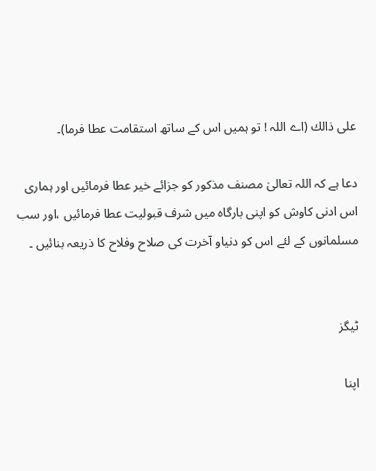على ذالك (اے اللہ ! تو ہمیں اس کے ساتھ استقامت عطا فرما)۔

دعا ہے کہ اللہ تعالیٰ مصنف مذکور کو جزائے خیر عطا فرمائیں اور ہماری اس ادنی کاوش کو اپنی بارگاہ میں شرف قبولیت عطا فرمائیں ،اور سب مسلمانوں کے لئے اس کو دنیاو آخرت کی صلاح وفلاح کا ذریعہ بنائیں ۔


ٹیگز

اپنا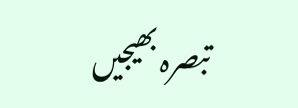تبصرہ بھیجیں